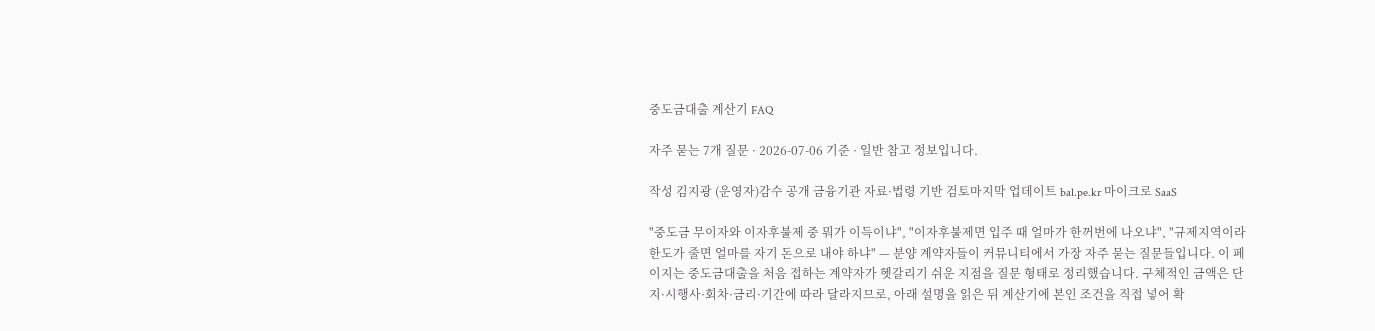중도금대출 계산기 FAQ

자주 묻는 7개 질문 · 2026-07-06 기준 · 일반 참고 정보입니다.

작성 김지광 (운영자)감수 공개 금융기관 자료·법령 기반 검토마지막 업데이트 bal.pe.kr 마이크로 SaaS

"중도금 무이자와 이자후불제 중 뭐가 이득이냐", "이자후불제면 입주 때 얼마가 한꺼번에 나오냐", "규제지역이라 한도가 줄면 얼마를 자기 돈으로 내야 하냐" — 분양 계약자들이 커뮤니티에서 가장 자주 묻는 질문들입니다. 이 페이지는 중도금대출을 처음 접하는 계약자가 헷갈리기 쉬운 지점을 질문 형태로 정리했습니다. 구체적인 금액은 단지·시행사·회차·금리·기간에 따라 달라지므로, 아래 설명을 읽은 뒤 계산기에 본인 조건을 직접 넣어 확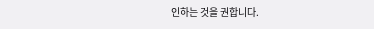인하는 것을 권합니다.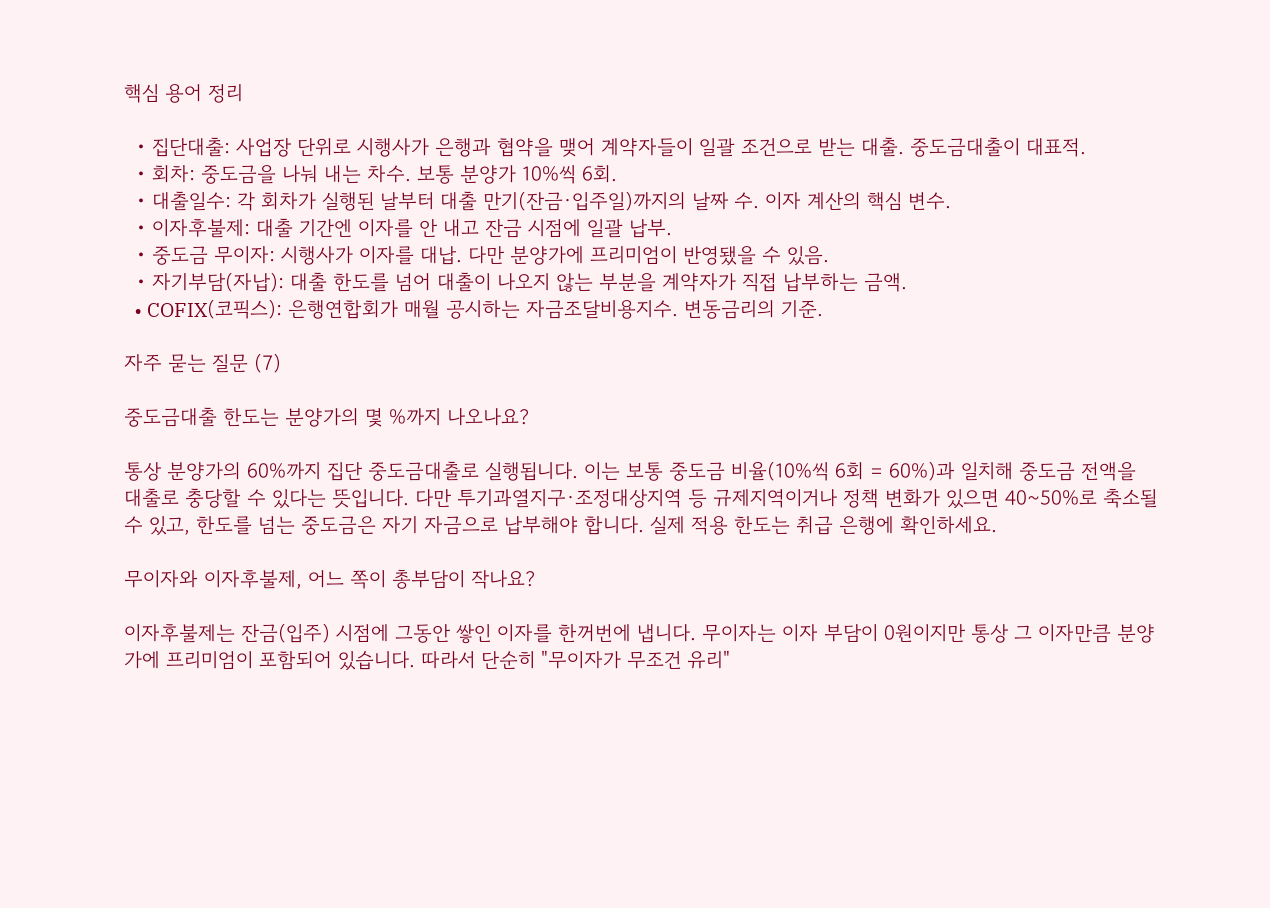핵심 용어 정리

  • 집단대출: 사업장 단위로 시행사가 은행과 협약을 맺어 계약자들이 일괄 조건으로 받는 대출. 중도금대출이 대표적.
  • 회차: 중도금을 나눠 내는 차수. 보통 분양가 10%씩 6회.
  • 대출일수: 각 회차가 실행된 날부터 대출 만기(잔금·입주일)까지의 날짜 수. 이자 계산의 핵심 변수.
  • 이자후불제: 대출 기간엔 이자를 안 내고 잔금 시점에 일괄 납부.
  • 중도금 무이자: 시행사가 이자를 대납. 다만 분양가에 프리미엄이 반영됐을 수 있음.
  • 자기부담(자납): 대출 한도를 넘어 대출이 나오지 않는 부분을 계약자가 직접 납부하는 금액.
  • COFIX(코픽스): 은행연합회가 매월 공시하는 자금조달비용지수. 변동금리의 기준.

자주 묻는 질문 (7)

중도금대출 한도는 분양가의 몇 %까지 나오나요?

통상 분양가의 60%까지 집단 중도금대출로 실행됩니다. 이는 보통 중도금 비율(10%씩 6회 = 60%)과 일치해 중도금 전액을 대출로 충당할 수 있다는 뜻입니다. 다만 투기과열지구·조정대상지역 등 규제지역이거나 정책 변화가 있으면 40~50%로 축소될 수 있고, 한도를 넘는 중도금은 자기 자금으로 납부해야 합니다. 실제 적용 한도는 취급 은행에 확인하세요.

무이자와 이자후불제, 어느 쪽이 총부담이 작나요?

이자후불제는 잔금(입주) 시점에 그동안 쌓인 이자를 한꺼번에 냅니다. 무이자는 이자 부담이 0원이지만 통상 그 이자만큼 분양가에 프리미엄이 포함되어 있습니다. 따라서 단순히 "무이자가 무조건 유리"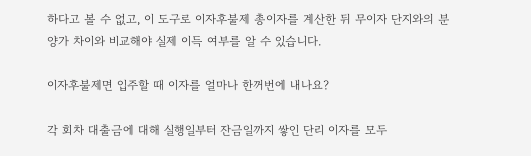하다고 볼 수 없고, 이 도구로 이자후불제 총이자를 계산한 뒤 무이자 단지와의 분양가 차이와 비교해야 실제 이득 여부를 알 수 있습니다.

이자후불제면 입주할 때 이자를 얼마나 한꺼번에 내나요?

각 회차 대출금에 대해 실행일부터 잔금일까지 쌓인 단리 이자를 모두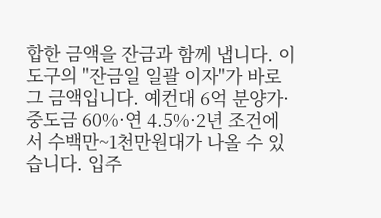합한 금액을 잔금과 함께 냅니다. 이 도구의 "잔금일 일괄 이자"가 바로 그 금액입니다. 예컨대 6억 분양가·중도금 60%·연 4.5%·2년 조건에서 수백만~1천만원대가 나올 수 있습니다. 입주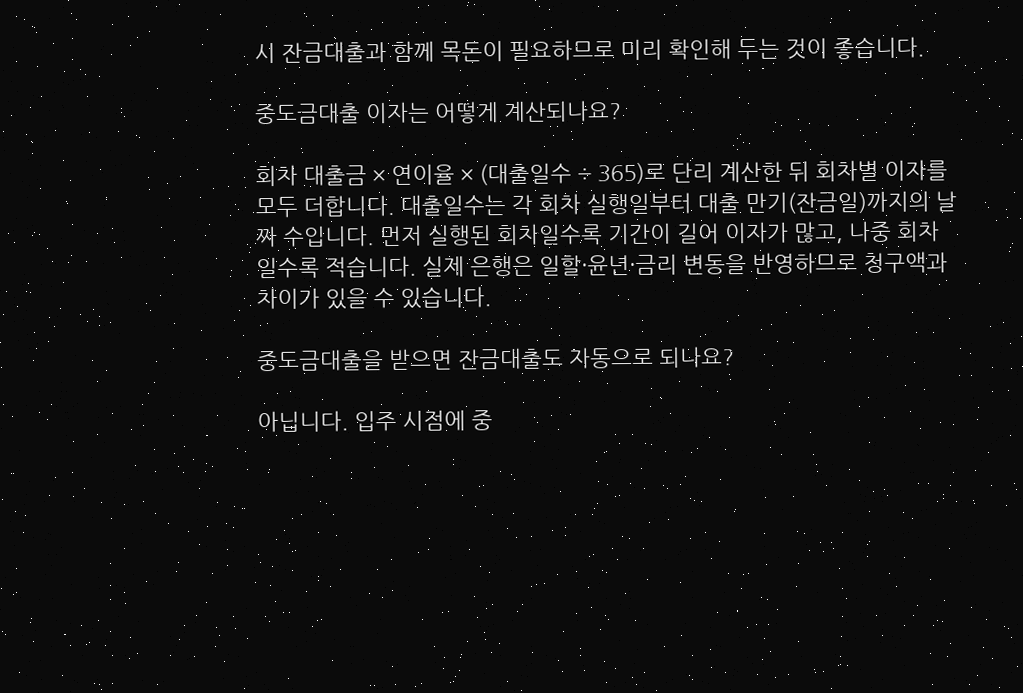시 잔금대출과 함께 목돈이 필요하므로 미리 확인해 두는 것이 좋습니다.

중도금대출 이자는 어떻게 계산되나요?

회차 대출금 × 연이율 × (대출일수 ÷ 365)로 단리 계산한 뒤 회차별 이자를 모두 더합니다. 대출일수는 각 회차 실행일부터 대출 만기(잔금일)까지의 날짜 수입니다. 먼저 실행된 회차일수록 기간이 길어 이자가 많고, 나중 회차일수록 적습니다. 실제 은행은 일할·윤년·금리 변동을 반영하므로 청구액과 차이가 있을 수 있습니다.

중도금대출을 받으면 잔금대출도 자동으로 되나요?

아닙니다. 입주 시점에 중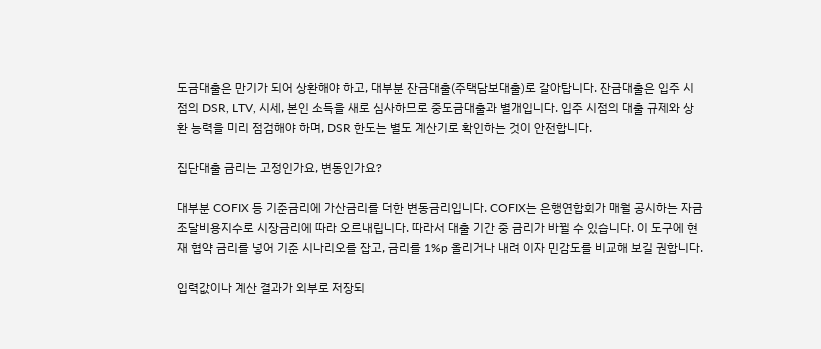도금대출은 만기가 되어 상환해야 하고, 대부분 잔금대출(주택담보대출)로 갈아탑니다. 잔금대출은 입주 시점의 DSR, LTV, 시세, 본인 소득을 새로 심사하므로 중도금대출과 별개입니다. 입주 시점의 대출 규제와 상환 능력을 미리 점검해야 하며, DSR 한도는 별도 계산기로 확인하는 것이 안전합니다.

집단대출 금리는 고정인가요, 변동인가요?

대부분 COFIX 등 기준금리에 가산금리를 더한 변동금리입니다. COFIX는 은행연합회가 매월 공시하는 자금조달비용지수로 시장금리에 따라 오르내립니다. 따라서 대출 기간 중 금리가 바뀔 수 있습니다. 이 도구에 현재 협약 금리를 넣어 기준 시나리오를 잡고, 금리를 1%p 올리거나 내려 이자 민감도를 비교해 보길 권합니다.

입력값이나 계산 결과가 외부로 저장되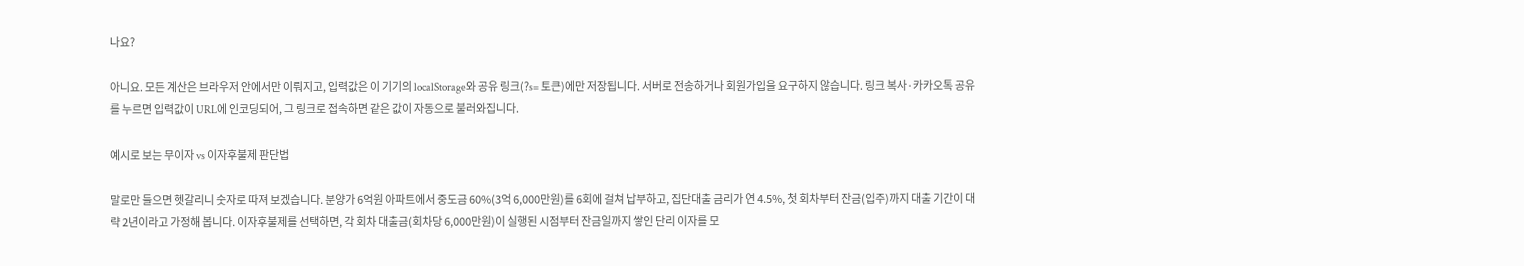나요?

아니요. 모든 계산은 브라우저 안에서만 이뤄지고, 입력값은 이 기기의 localStorage와 공유 링크(?s= 토큰)에만 저장됩니다. 서버로 전송하거나 회원가입을 요구하지 않습니다. 링크 복사·카카오톡 공유를 누르면 입력값이 URL에 인코딩되어, 그 링크로 접속하면 같은 값이 자동으로 불러와집니다.

예시로 보는 무이자 vs 이자후불제 판단법

말로만 들으면 헷갈리니 숫자로 따져 보겠습니다. 분양가 6억원 아파트에서 중도금 60%(3억 6,000만원)를 6회에 걸쳐 납부하고, 집단대출 금리가 연 4.5%, 첫 회차부터 잔금(입주)까지 대출 기간이 대략 2년이라고 가정해 봅니다. 이자후불제를 선택하면, 각 회차 대출금(회차당 6,000만원)이 실행된 시점부터 잔금일까지 쌓인 단리 이자를 모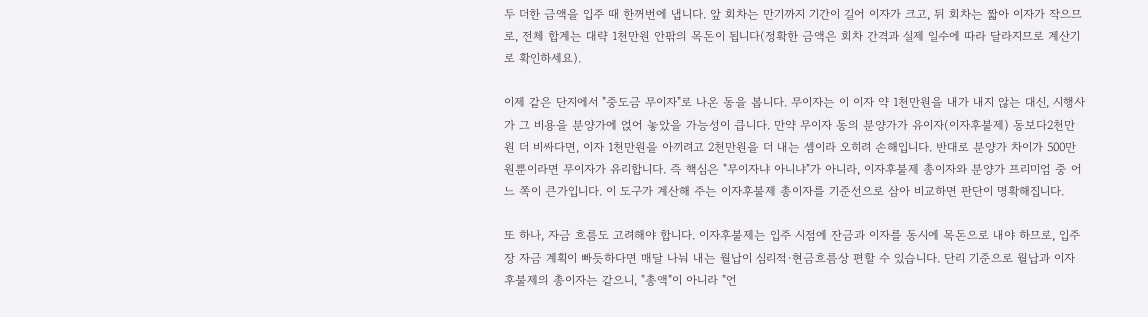두 더한 금액을 입주 때 한꺼번에 냅니다. 앞 회차는 만기까지 기간이 길어 이자가 크고, 뒤 회차는 짧아 이자가 작으므로, 전체 합계는 대략 1천만원 안팎의 목돈이 됩니다(정확한 금액은 회차 간격과 실제 일수에 따라 달라지므로 계산기로 확인하세요).

이제 같은 단지에서 "중도금 무이자"로 나온 동을 봅니다. 무이자는 이 이자 약 1천만원을 내가 내지 않는 대신, 시행사가 그 비용을 분양가에 얹어 놓았을 가능성이 큽니다. 만약 무이자 동의 분양가가 유이자(이자후불제) 동보다2천만원 더 비싸다면, 이자 1천만원을 아끼려고 2천만원을 더 내는 셈이라 오히려 손해입니다. 반대로 분양가 차이가 500만원뿐이라면 무이자가 유리합니다. 즉 핵심은 "무이자냐 아니냐"가 아니라, 이자후불제 총이자와 분양가 프리미엄 중 어느 쪽이 큰가입니다. 이 도구가 계산해 주는 이자후불제 총이자를 기준선으로 삼아 비교하면 판단이 명확해집니다.

또 하나, 자금 흐름도 고려해야 합니다. 이자후불제는 입주 시점에 잔금과 이자를 동시에 목돈으로 내야 하므로, 입주장 자금 계획이 빠듯하다면 매달 나눠 내는 월납이 심리적·현금흐름상 편할 수 있습니다. 단리 기준으로 월납과 이자후불제의 총이자는 같으니, "총액"이 아니라 "언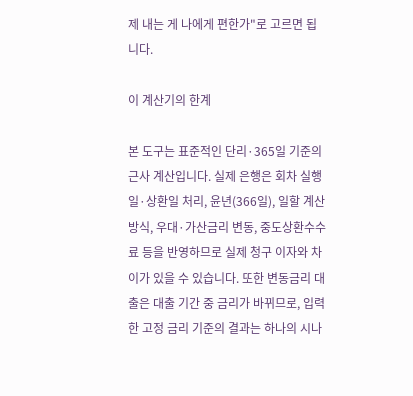제 내는 게 나에게 편한가"로 고르면 됩니다.

이 계산기의 한계

본 도구는 표준적인 단리·365일 기준의 근사 계산입니다. 실제 은행은 회차 실행일·상환일 처리, 윤년(366일), 일할 계산 방식, 우대·가산금리 변동, 중도상환수수료 등을 반영하므로 실제 청구 이자와 차이가 있을 수 있습니다. 또한 변동금리 대출은 대출 기간 중 금리가 바뀌므로, 입력한 고정 금리 기준의 결과는 하나의 시나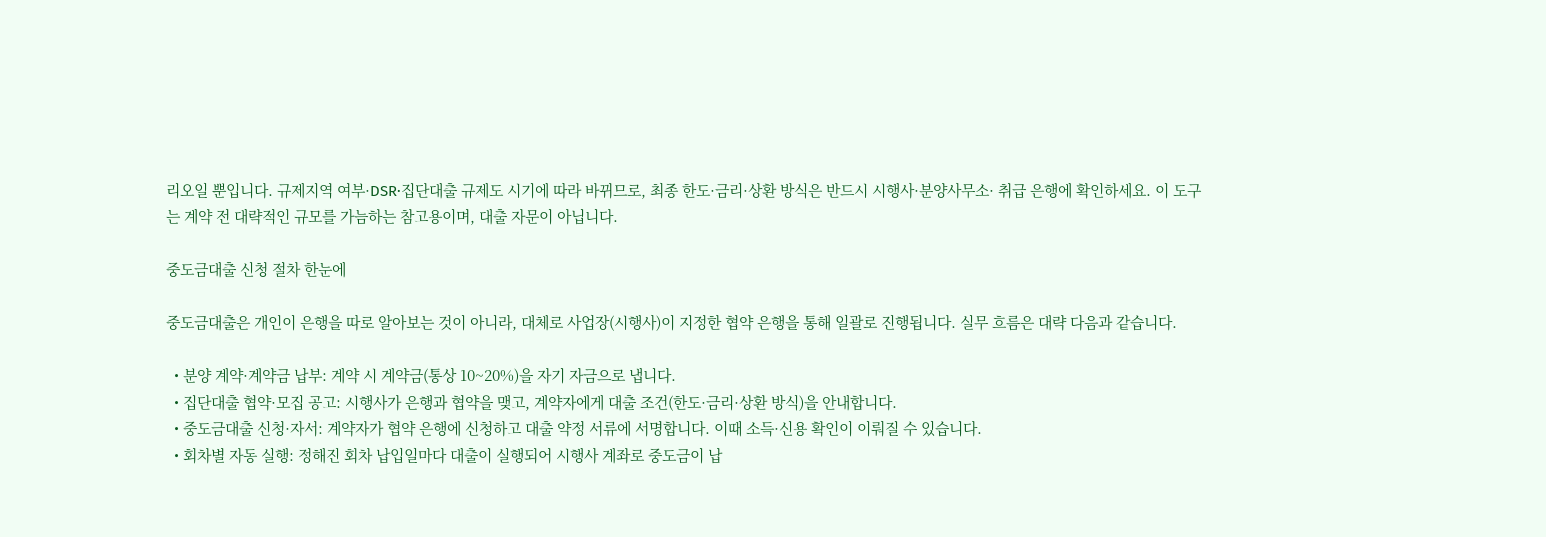리오일 뿐입니다. 규제지역 여부·DSR·집단대출 규제도 시기에 따라 바뀌므로, 최종 한도·금리·상환 방식은 반드시 시행사·분양사무소· 취급 은행에 확인하세요. 이 도구는 계약 전 대략적인 규모를 가늠하는 참고용이며, 대출 자문이 아닙니다.

중도금대출 신청 절차 한눈에

중도금대출은 개인이 은행을 따로 알아보는 것이 아니라, 대체로 사업장(시행사)이 지정한 협약 은행을 통해 일괄로 진행됩니다. 실무 흐름은 대략 다음과 같습니다.

  • 분양 계약·계약금 납부: 계약 시 계약금(통상 10~20%)을 자기 자금으로 냅니다.
  • 집단대출 협약·모집 공고: 시행사가 은행과 협약을 맺고, 계약자에게 대출 조건(한도·금리·상환 방식)을 안내합니다.
  • 중도금대출 신청·자서: 계약자가 협약 은행에 신청하고 대출 약정 서류에 서명합니다. 이때 소득·신용 확인이 이뤄질 수 있습니다.
  • 회차별 자동 실행: 정해진 회차 납입일마다 대출이 실행되어 시행사 계좌로 중도금이 납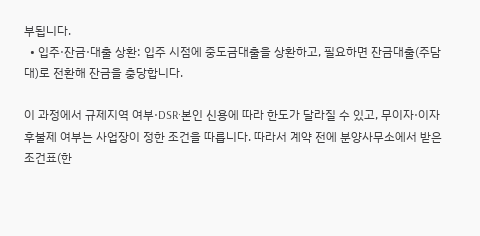부됩니다.
  • 입주·잔금·대출 상환: 입주 시점에 중도금대출을 상환하고, 필요하면 잔금대출(주담대)로 전환해 잔금을 충당합니다.

이 과정에서 규제지역 여부·DSR·본인 신용에 따라 한도가 달라질 수 있고, 무이자·이자후불제 여부는 사업장이 정한 조건을 따릅니다. 따라서 계약 전에 분양사무소에서 받은 조건표(한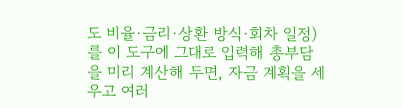도 비율·금리·상환 방식·회차 일정)를 이 도구에 그대로 입력해 총부담을 미리 계산해 두면, 자금 계획을 세우고 여러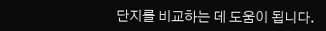단지를 비교하는 데 도움이 됩니다.